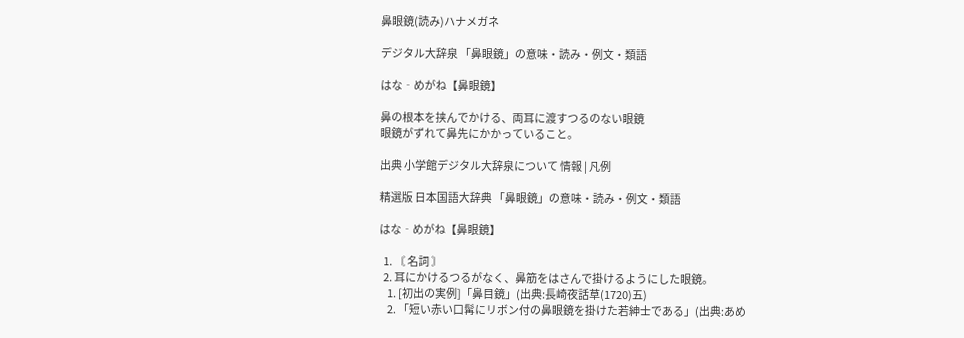鼻眼鏡(読み)ハナメガネ

デジタル大辞泉 「鼻眼鏡」の意味・読み・例文・類語

はな‐めがね【鼻眼鏡】

鼻の根本を挟んでかける、両耳に渡すつるのない眼鏡
眼鏡がずれて鼻先にかかっていること。

出典 小学館デジタル大辞泉について 情報 | 凡例

精選版 日本国語大辞典 「鼻眼鏡」の意味・読み・例文・類語

はな‐めがね【鼻眼鏡】

  1. 〘 名詞 〙
  2. 耳にかけるつるがなく、鼻筋をはさんで掛けるようにした眼鏡。
    1. [初出の実例]「鼻目鏡」(出典:長崎夜話草(1720)五)
    2. 「短い赤い口髯にリボン付の鼻眼鏡を掛けた若紳士である」(出典:あめ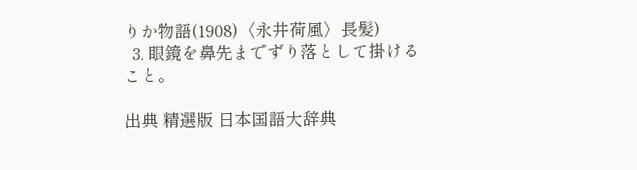りか物語(1908)〈永井荷風〉長髪)
  3. 眼鏡を鼻先までずり落として掛けること。

出典 精選版 日本国語大辞典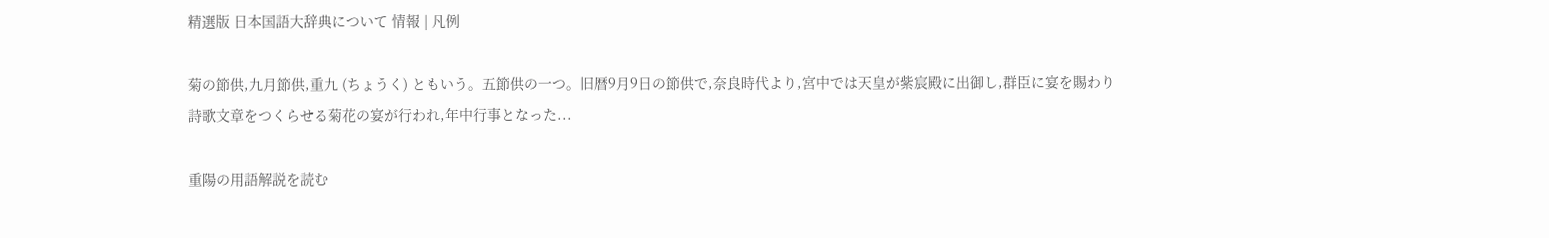精選版 日本国語大辞典について 情報 | 凡例

菊の節供,九月節供,重九 (ちょうく) ともいう。五節供の一つ。旧暦9月9日の節供で,奈良時代より,宮中では天皇が紫宸殿に出御し,群臣に宴を賜わり詩歌文章をつくらせる菊花の宴が行われ,年中行事となった...

重陽の用語解説を読む